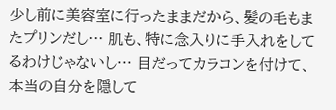少し前に美容室に行ったままだから、髪の毛もまたプリンだし… 肌も、特に念入りに手入れをしてるわけじゃないし… 目だってカラコンを付けて、本当の自分を隠して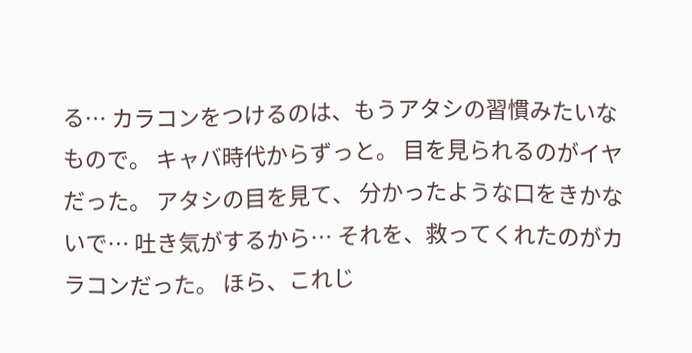る… カラコンをつけるのは、もうアタシの習慣みたいなもので。 キャバ時代からずっと。 目を見られるのがイヤだった。 アタシの目を見て、 分かったような口をきかないで… 吐き気がするから… それを、救ってくれたのがカラコンだった。 ほら、これじ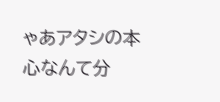ゃあアタシの本心なんて分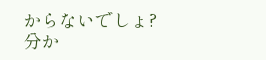からないでしょ? 分か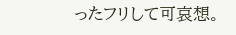ったフリして可哀想。